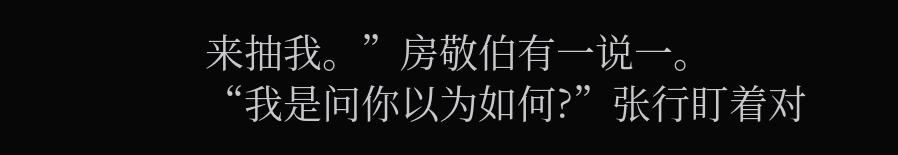来抽我。”房敬伯有一说一。
“我是问你以为如何?”张行盯着对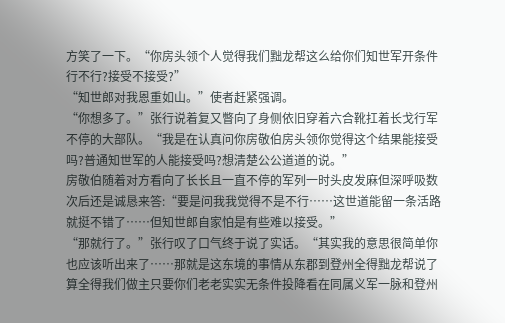方笑了一下。“你房头领个人觉得我们黜龙帮这么给你们知世军开条件行不行?接受不接受?”
“知世郎对我恩重如山。”使者赶紧强调。
“你想多了。”张行说着复又瞥向了身侧依旧穿着六合靴扛着长戈行军不停的大部队。“我是在认真问你房敬伯房头领你觉得这个结果能接受吗?普通知世军的人能接受吗?想清楚公公道道的说。”
房敬伯随着对方看向了长长且一直不停的军列一时头皮发麻但深呼吸数次后还是诚恳来答:“要是问我我觉得不是不行……这世道能留一条活路就挺不错了……但知世郎自家怕是有些难以接受。”
“那就行了。”张行叹了口气终于说了实话。“其实我的意思很简单你也应该听出来了……那就是这东境的事情从东郡到登州全得黜龙帮说了算全得我们做主只要你们老老实实无条件投降看在同属义军一脉和登州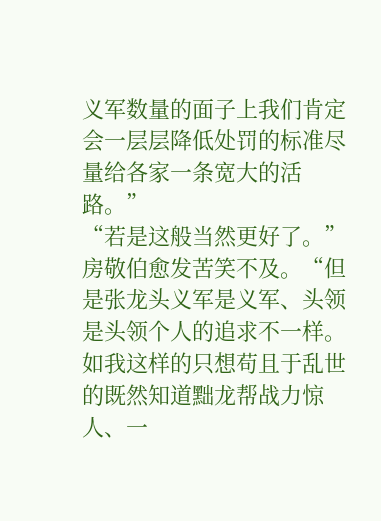义军数量的面子上我们肯定会一层层降低处罚的标准尽量给各家一条宽大的活路。”
“若是这般当然更好了。”房敬伯愈发苦笑不及。“但是张龙头义军是义军、头领是头领个人的追求不一样。如我这样的只想苟且于乱世的既然知道黜龙帮战力惊人、一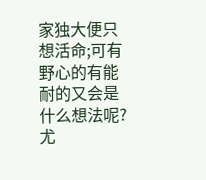家独大便只想活命;可有野心的有能耐的又会是什么想法呢?尤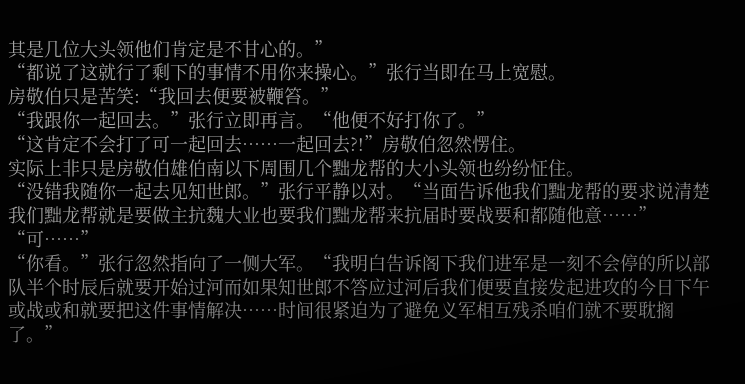其是几位大头领他们肯定是不甘心的。”
“都说了这就行了剩下的事情不用你来操心。”张行当即在马上宽慰。
房敬伯只是苦笑:“我回去便要被鞭笞。”
“我跟你一起回去。”张行立即再言。“他便不好打你了。”
“这肯定不会打了可一起回去……一起回去?!”房敬伯忽然愣住。
实际上非只是房敬伯雄伯南以下周围几个黜龙帮的大小头领也纷纷怔住。
“没错我随你一起去见知世郎。”张行平静以对。“当面告诉他我们黜龙帮的要求说清楚我们黜龙帮就是要做主抗魏大业也要我们黜龙帮来抗届时要战要和都随他意……”
“可……”
“你看。”张行忽然指向了一侧大军。“我明白告诉阁下我们进军是一刻不会停的所以部队半个时辰后就要开始过河而如果知世郎不答应过河后我们便要直接发起进攻的今日下午或战或和就要把这件事情解决……时间很紧迫为了避免义军相互残杀咱们就不要耽搁了。”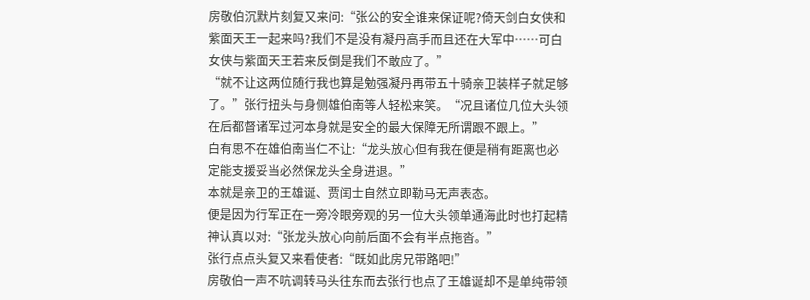房敬伯沉默片刻复又来问:“张公的安全谁来保证呢?倚天剑白女侠和紫面天王一起来吗?我们不是没有凝丹高手而且还在大军中……可白女侠与紫面天王若来反倒是我们不敢应了。”
“就不让这两位随行我也算是勉强凝丹再带五十骑亲卫装样子就足够了。”张行扭头与身侧雄伯南等人轻松来笑。“况且诸位几位大头领在后都督诸军过河本身就是安全的最大保障无所谓跟不跟上。”
白有思不在雄伯南当仁不让:“龙头放心但有我在便是稍有距离也必定能支援妥当必然保龙头全身进退。”
本就是亲卫的王雄诞、贾闰士自然立即勒马无声表态。
便是因为行军正在一旁冷眼旁观的另一位大头领单通海此时也打起精神认真以对:“张龙头放心向前后面不会有半点拖沓。”
张行点点头复又来看使者:“既如此房兄带路吧!”
房敬伯一声不吭调转马头往东而去张行也点了王雄诞却不是单纯带领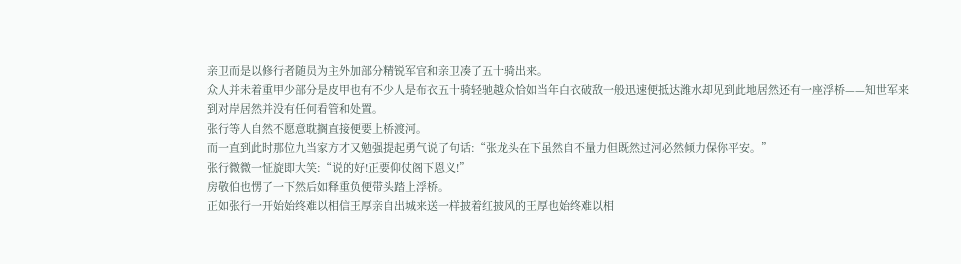亲卫而是以修行者随员为主外加部分精锐军官和亲卫凑了五十骑出来。
众人并未着重甲少部分是皮甲也有不少人是布衣五十骑轻驰越众恰如当年白衣破敌一般迅速便抵达潍水却见到此地居然还有一座浮桥——知世军来到对岸居然并没有任何看管和处置。
张行等人自然不愿意耽搁直接便要上桥渡河。
而一直到此时那位九当家方才又勉强提起勇气说了句话:“张龙头在下虽然自不量力但既然过河必然倾力保你平安。”
张行微微一怔旋即大笑:“说的好!正要仰仗阁下恩义!”
房敬伯也愣了一下然后如释重负便带头踏上浮桥。
正如张行一开始始终难以相信王厚亲自出城来送一样披着红披风的王厚也始终难以相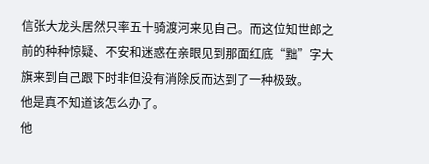信张大龙头居然只率五十骑渡河来见自己。而这位知世郎之前的种种惊疑、不安和迷惑在亲眼见到那面红底“黜”字大旗来到自己跟下时非但没有消除反而达到了一种极致。
他是真不知道该怎么办了。
他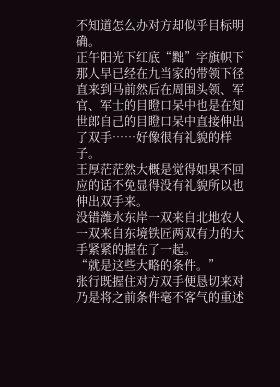不知道怎么办对方却似乎目标明确。
正午阳光下红底“黜”字旗帜下那人早已经在九当家的带领下径直来到马前然后在周围头领、军官、军士的目瞪口呆中也是在知世郎自己的目瞪口呆中直接伸出了双手……好像很有礼貌的样子。
王厚茫茫然大概是觉得如果不回应的话不免显得没有礼貌所以也伸出双手来。
没错潍水东岸一双来自北地农人一双来自东境铁匠两双有力的大手紧紧的握在了一起。
“就是这些大略的条件。”
张行既握住对方双手便恳切来对乃是将之前条件毫不客气的重述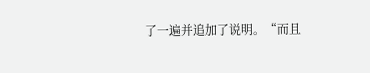了一遍并追加了说明。“而且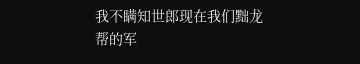我不瞒知世郎现在我们黜龙帮的军